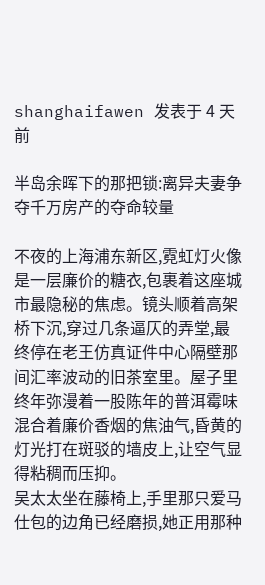shanghaifawen 发表于 4 天前

半岛余晖下的那把锁:离异夫妻争夺千万房产的夺命较量

不夜的上海浦东新区,霓虹灯火像是一层廉价的糖衣,包裹着这座城市最隐秘的焦虑。镜头顺着高架桥下沉,穿过几条逼仄的弄堂,最终停在老王仿真证件中心隔壁那间汇率波动的旧茶室里。屋子里终年弥漫着一股陈年的普洱霉味混合着廉价香烟的焦油气,昏黄的灯光打在斑驳的墙皮上,让空气显得粘稠而压抑。
吴太太坐在藤椅上,手里那只爱马仕包的边角已经磨损,她正用那种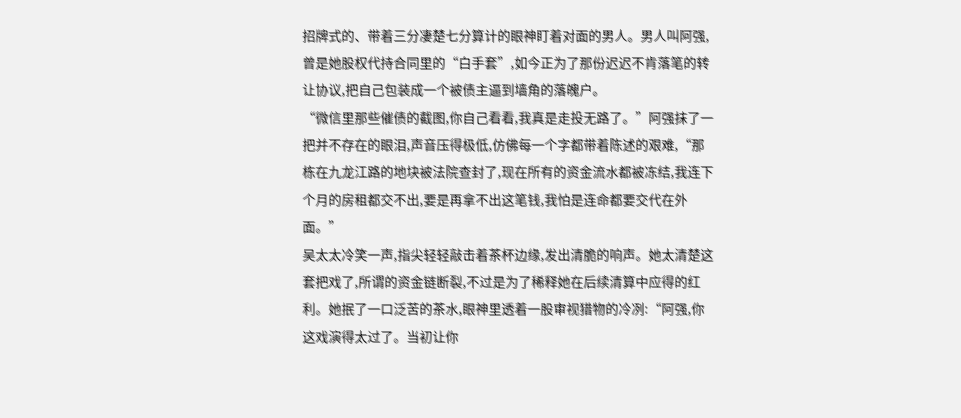招牌式的、带着三分凄楚七分算计的眼神盯着对面的男人。男人叫阿强,曾是她股权代持合同里的“白手套”,如今正为了那份迟迟不肯落笔的转让协议,把自己包装成一个被债主逼到墙角的落魄户。
“微信里那些催债的截图,你自己看看,我真是走投无路了。”阿强抹了一把并不存在的眼泪,声音压得极低,仿佛每一个字都带着陈述的艰难,“那栋在九龙江路的地块被法院查封了,现在所有的资金流水都被冻结,我连下个月的房租都交不出,要是再拿不出这笔钱,我怕是连命都要交代在外面。”
吴太太冷笑一声,指尖轻轻敲击着茶杯边缘,发出清脆的响声。她太清楚这套把戏了,所谓的资金链断裂,不过是为了稀释她在后续清算中应得的红利。她抿了一口泛苦的茶水,眼神里透着一股审视猎物的冷冽:“阿强,你这戏演得太过了。当初让你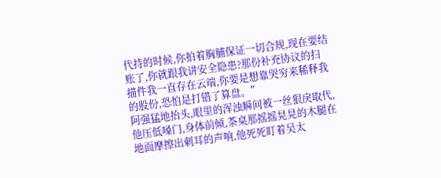代持的时候,你拍着胸脯保证一切合规,现在要结账了,你就跟我讲安全隐患?那份补充协议的扫描件我一直存在云端,你要是想靠哭穷来稀释我的股份,恐怕是打错了算盘。”
阿强猛地抬头,眼里的浑浊瞬间被一丝狠戾取代,他压低嗓门,身体前倾,茶桌那摇摇晃晃的木腿在地面摩擦出刺耳的声响,他死死盯着吴太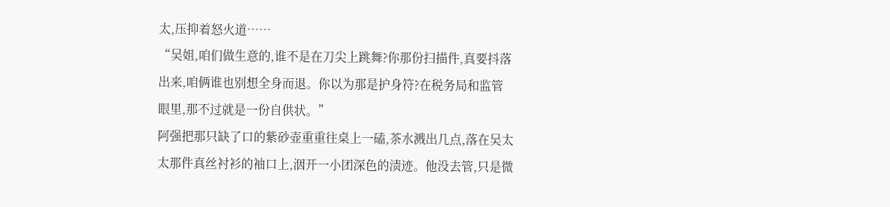太,压抑着怒火道……
“吴姐,咱们做生意的,谁不是在刀尖上跳舞?你那份扫描件,真要抖落出来,咱俩谁也别想全身而退。你以为那是护身符?在税务局和监管眼里,那不过就是一份自供状。”
阿强把那只缺了口的紫砂壶重重往桌上一磕,茶水溅出几点,落在吴太太那件真丝衬衫的袖口上,洇开一小团深色的渍迹。他没去管,只是微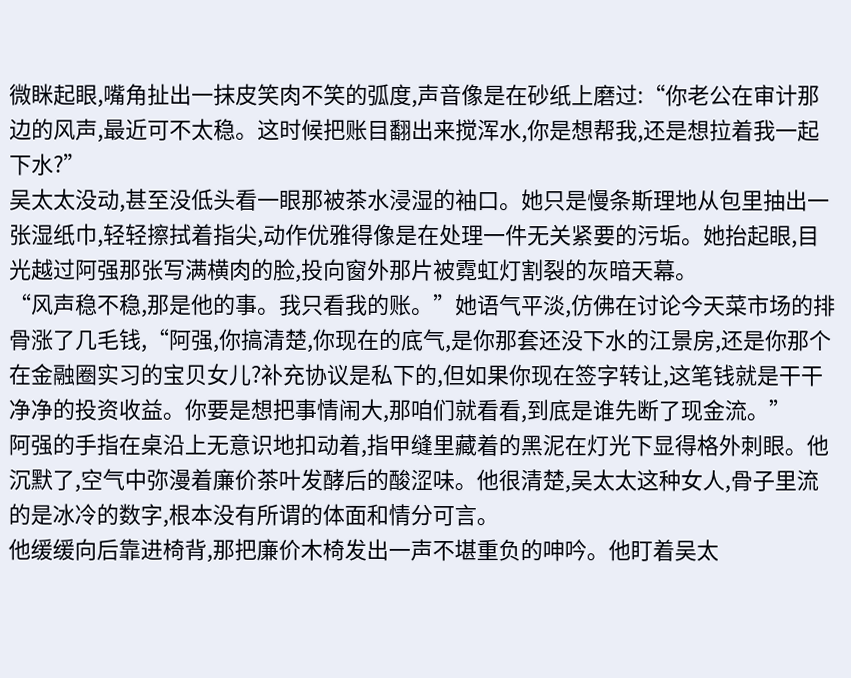微眯起眼,嘴角扯出一抹皮笑肉不笑的弧度,声音像是在砂纸上磨过:“你老公在审计那边的风声,最近可不太稳。这时候把账目翻出来搅浑水,你是想帮我,还是想拉着我一起下水?”
吴太太没动,甚至没低头看一眼那被茶水浸湿的袖口。她只是慢条斯理地从包里抽出一张湿纸巾,轻轻擦拭着指尖,动作优雅得像是在处理一件无关紧要的污垢。她抬起眼,目光越过阿强那张写满横肉的脸,投向窗外那片被霓虹灯割裂的灰暗天幕。
“风声稳不稳,那是他的事。我只看我的账。”她语气平淡,仿佛在讨论今天菜市场的排骨涨了几毛钱,“阿强,你搞清楚,你现在的底气,是你那套还没下水的江景房,还是你那个在金融圈实习的宝贝女儿?补充协议是私下的,但如果你现在签字转让,这笔钱就是干干净净的投资收益。你要是想把事情闹大,那咱们就看看,到底是谁先断了现金流。”
阿强的手指在桌沿上无意识地扣动着,指甲缝里藏着的黑泥在灯光下显得格外刺眼。他沉默了,空气中弥漫着廉价茶叶发酵后的酸涩味。他很清楚,吴太太这种女人,骨子里流的是冰冷的数字,根本没有所谓的体面和情分可言。
他缓缓向后靠进椅背,那把廉价木椅发出一声不堪重负的呻吟。他盯着吴太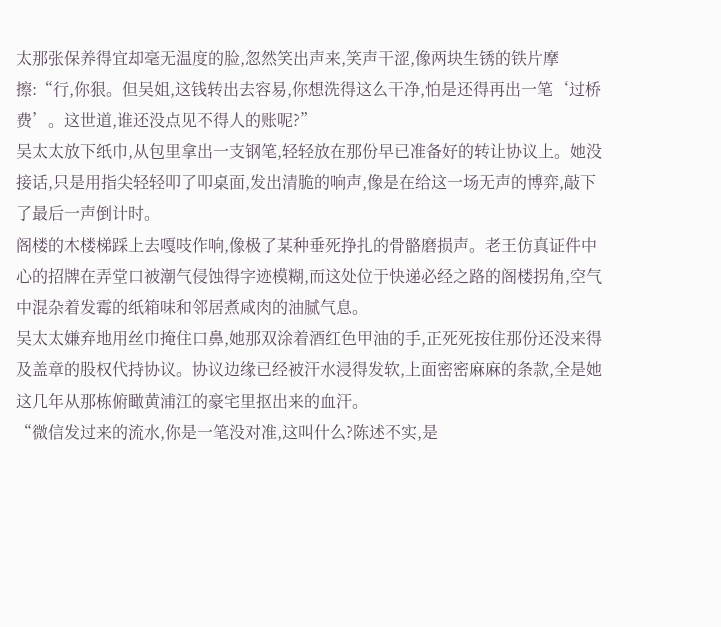太那张保养得宜却毫无温度的脸,忽然笑出声来,笑声干涩,像两块生锈的铁片摩擦:“行,你狠。但吴姐,这钱转出去容易,你想洗得这么干净,怕是还得再出一笔‘过桥费’。这世道,谁还没点见不得人的账呢?”
吴太太放下纸巾,从包里拿出一支钢笔,轻轻放在那份早已准备好的转让协议上。她没接话,只是用指尖轻轻叩了叩桌面,发出清脆的响声,像是在给这一场无声的博弈,敲下了最后一声倒计时。
阁楼的木楼梯踩上去嘎吱作响,像极了某种垂死挣扎的骨骼磨损声。老王仿真证件中心的招牌在弄堂口被潮气侵蚀得字迹模糊,而这处位于快递必经之路的阁楼拐角,空气中混杂着发霉的纸箱味和邻居煮咸肉的油腻气息。
吴太太嫌弃地用丝巾掩住口鼻,她那双涂着酒红色甲油的手,正死死按住那份还没来得及盖章的股权代持协议。协议边缘已经被汗水浸得发软,上面密密麻麻的条款,全是她这几年从那栋俯瞰黄浦江的豪宅里抠出来的血汗。
“微信发过来的流水,你是一笔没对准,这叫什么?陈述不实,是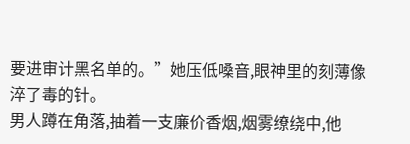要进审计黑名单的。”她压低嗓音,眼神里的刻薄像淬了毒的针。
男人蹲在角落,抽着一支廉价香烟,烟雾缭绕中,他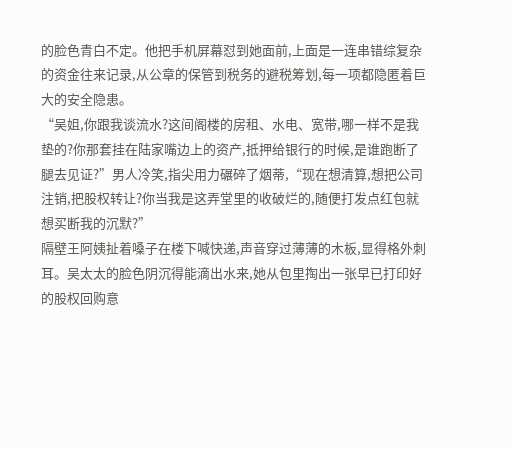的脸色青白不定。他把手机屏幕怼到她面前,上面是一连串错综复杂的资金往来记录,从公章的保管到税务的避税筹划,每一项都隐匿着巨大的安全隐患。
“吴姐,你跟我谈流水?这间阁楼的房租、水电、宽带,哪一样不是我垫的?你那套挂在陆家嘴边上的资产,抵押给银行的时候,是谁跑断了腿去见证?”男人冷笑,指尖用力碾碎了烟蒂,“现在想清算,想把公司注销,把股权转让?你当我是这弄堂里的收破烂的,随便打发点红包就想买断我的沉默?”
隔壁王阿姨扯着嗓子在楼下喊快递,声音穿过薄薄的木板,显得格外刺耳。吴太太的脸色阴沉得能滴出水来,她从包里掏出一张早已打印好的股权回购意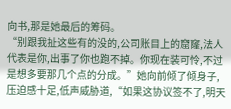向书,那是她最后的筹码。
“别跟我扯这些有的没的,公司账目上的窟窿,法人代表是你,出事了你也跑不掉。你现在装可怜,不过是想多要那几个点的分成。”她向前倾了倾身子,压迫感十足,低声威胁道,“如果这协议签不了,明天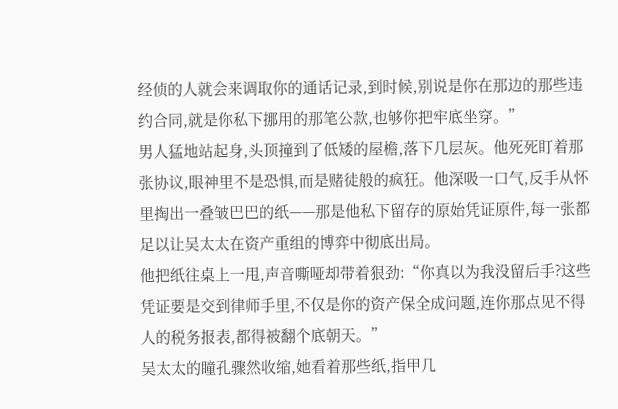经侦的人就会来调取你的通话记录,到时候,别说是你在那边的那些违约合同,就是你私下挪用的那笔公款,也够你把牢底坐穿。”
男人猛地站起身,头顶撞到了低矮的屋檐,落下几层灰。他死死盯着那张协议,眼神里不是恐惧,而是赌徒般的疯狂。他深吸一口气,反手从怀里掏出一叠皱巴巴的纸——那是他私下留存的原始凭证原件,每一张都足以让吴太太在资产重组的博弈中彻底出局。
他把纸往桌上一甩,声音嘶哑却带着狠劲:“你真以为我没留后手?这些凭证要是交到律师手里,不仅是你的资产保全成问题,连你那点见不得人的税务报表,都得被翻个底朝天。”
吴太太的瞳孔骤然收缩,她看着那些纸,指甲几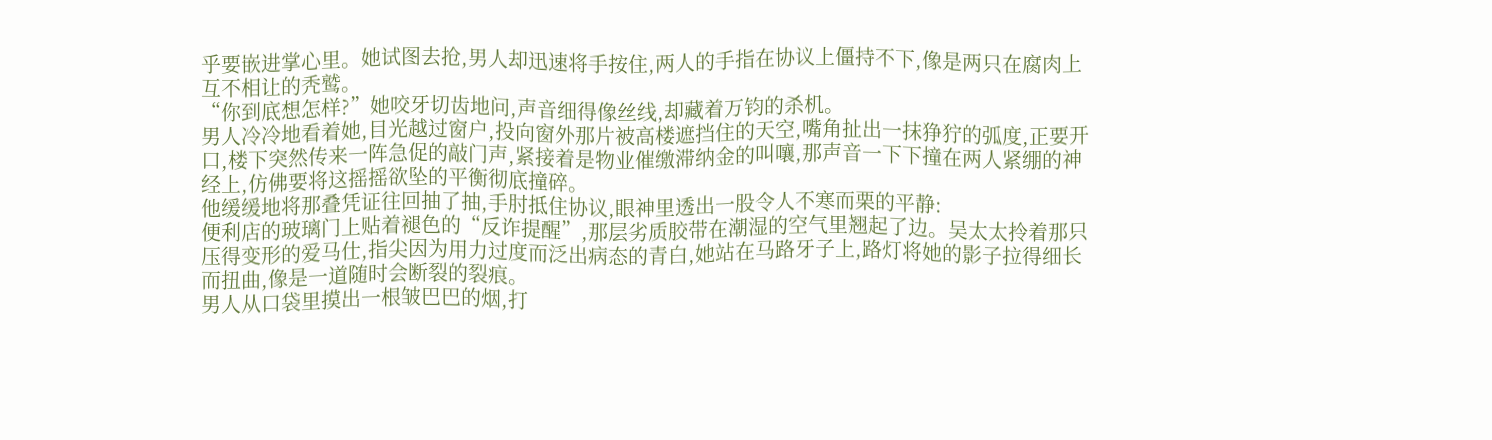乎要嵌进掌心里。她试图去抢,男人却迅速将手按住,两人的手指在协议上僵持不下,像是两只在腐肉上互不相让的秃鹫。
“你到底想怎样?”她咬牙切齿地问,声音细得像丝线,却藏着万钧的杀机。
男人冷冷地看着她,目光越过窗户,投向窗外那片被高楼遮挡住的天空,嘴角扯出一抹狰狞的弧度,正要开口,楼下突然传来一阵急促的敲门声,紧接着是物业催缴滞纳金的叫嚷,那声音一下下撞在两人紧绷的神经上,仿佛要将这摇摇欲坠的平衡彻底撞碎。
他缓缓地将那叠凭证往回抽了抽,手肘抵住协议,眼神里透出一股令人不寒而栗的平静:
便利店的玻璃门上贴着褪色的“反诈提醒”,那层劣质胶带在潮湿的空气里翘起了边。吴太太拎着那只压得变形的爱马仕,指尖因为用力过度而泛出病态的青白,她站在马路牙子上,路灯将她的影子拉得细长而扭曲,像是一道随时会断裂的裂痕。
男人从口袋里摸出一根皱巴巴的烟,打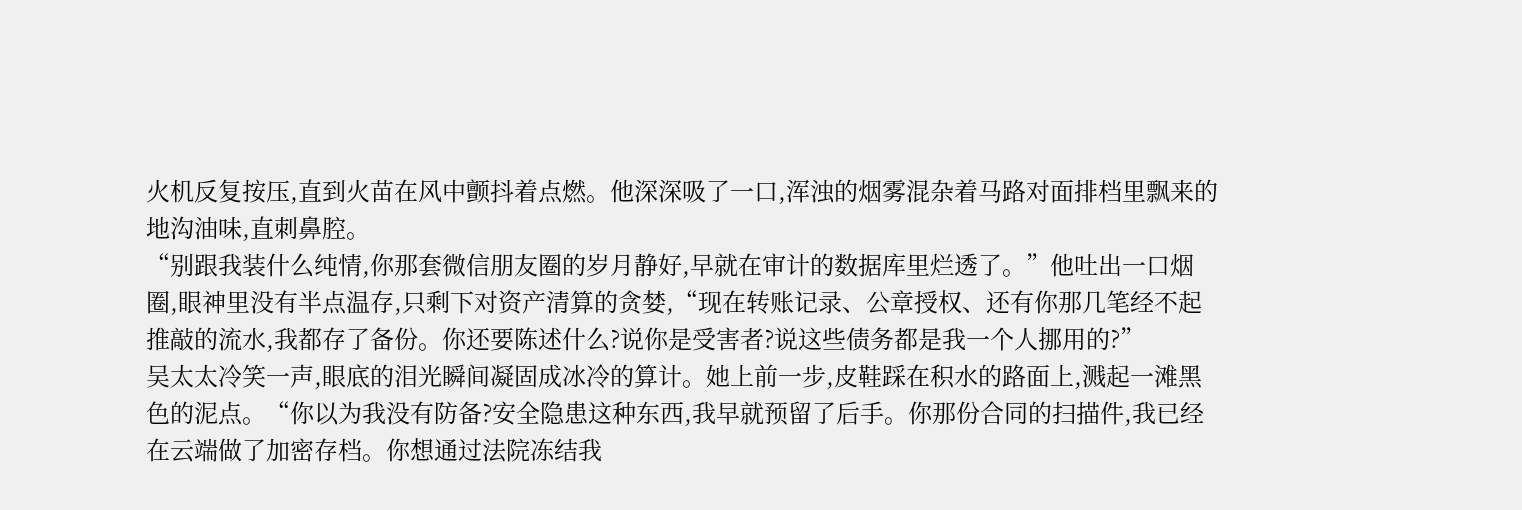火机反复按压,直到火苗在风中颤抖着点燃。他深深吸了一口,浑浊的烟雾混杂着马路对面排档里飘来的地沟油味,直刺鼻腔。
“别跟我装什么纯情,你那套微信朋友圈的岁月静好,早就在审计的数据库里烂透了。”他吐出一口烟圈,眼神里没有半点温存,只剩下对资产清算的贪婪,“现在转账记录、公章授权、还有你那几笔经不起推敲的流水,我都存了备份。你还要陈述什么?说你是受害者?说这些债务都是我一个人挪用的?”
吴太太冷笑一声,眼底的泪光瞬间凝固成冰冷的算计。她上前一步,皮鞋踩在积水的路面上,溅起一滩黑色的泥点。“你以为我没有防备?安全隐患这种东西,我早就预留了后手。你那份合同的扫描件,我已经在云端做了加密存档。你想通过法院冻结我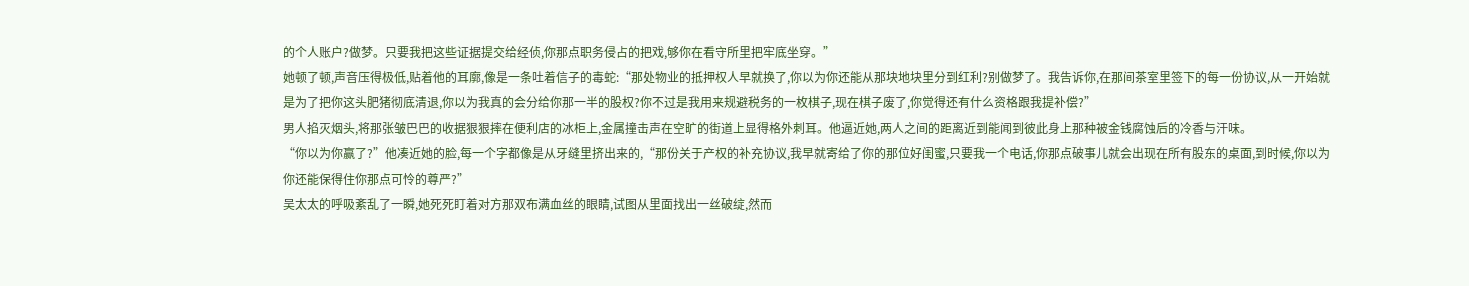的个人账户?做梦。只要我把这些证据提交给经侦,你那点职务侵占的把戏,够你在看守所里把牢底坐穿。”
她顿了顿,声音压得极低,贴着他的耳廓,像是一条吐着信子的毒蛇:“那处物业的抵押权人早就换了,你以为你还能从那块地块里分到红利?别做梦了。我告诉你,在那间茶室里签下的每一份协议,从一开始就是为了把你这头肥猪彻底清退,你以为我真的会分给你那一半的股权?你不过是我用来规避税务的一枚棋子,现在棋子废了,你觉得还有什么资格跟我提补偿?”
男人掐灭烟头,将那张皱巴巴的收据狠狠摔在便利店的冰柜上,金属撞击声在空旷的街道上显得格外刺耳。他逼近她,两人之间的距离近到能闻到彼此身上那种被金钱腐蚀后的冷香与汗味。
“你以为你赢了?”他凑近她的脸,每一个字都像是从牙缝里挤出来的,“那份关于产权的补充协议,我早就寄给了你的那位好闺蜜,只要我一个电话,你那点破事儿就会出现在所有股东的桌面,到时候,你以为你还能保得住你那点可怜的尊严?”
吴太太的呼吸紊乱了一瞬,她死死盯着对方那双布满血丝的眼睛,试图从里面找出一丝破绽,然而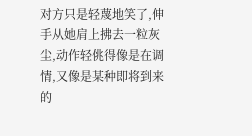对方只是轻蔑地笑了,伸手从她肩上拂去一粒灰尘,动作轻佻得像是在调情,又像是某种即将到来的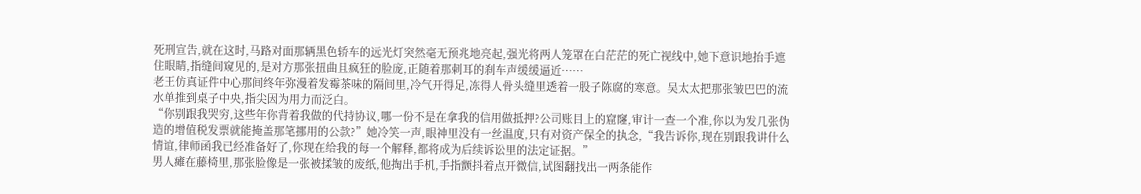死刑宣告,就在这时,马路对面那辆黑色轿车的远光灯突然毫无预兆地亮起,强光将两人笼罩在白茫茫的死亡视线中,她下意识地抬手遮住眼睛,指缝间窥见的,是对方那张扭曲且疯狂的脸庞,正随着那刺耳的刹车声缓缓逼近……
老王仿真证件中心那间终年弥漫着发霉茶味的隔间里,冷气开得足,冻得人骨头缝里透着一股子陈腐的寒意。吴太太把那张皱巴巴的流水单推到桌子中央,指尖因为用力而泛白。
“你别跟我哭穷,这些年你背着我做的代持协议,哪一份不是在拿我的信用做抵押?公司账目上的窟窿,审计一查一个准,你以为发几张伪造的增值税发票就能掩盖那笔挪用的公款?”她冷笑一声,眼神里没有一丝温度,只有对资产保全的执念,“我告诉你,现在别跟我讲什么情谊,律师函我已经准备好了,你现在给我的每一个解释,都将成为后续诉讼里的法定证据。”
男人瘫在藤椅里,那张脸像是一张被揉皱的废纸,他掏出手机,手指颤抖着点开微信,试图翻找出一两条能作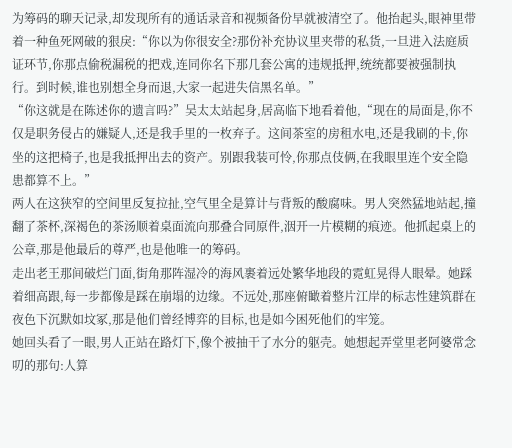为筹码的聊天记录,却发现所有的通话录音和视频备份早就被清空了。他抬起头,眼神里带着一种鱼死网破的狠戾:“你以为你很安全?那份补充协议里夹带的私货,一旦进入法庭质证环节,你那点偷税漏税的把戏,连同你名下那几套公寓的违规抵押,统统都要被强制执行。到时候,谁也别想全身而退,大家一起进失信黑名单。”
“你这就是在陈述你的遗言吗?”吴太太站起身,居高临下地看着他,“现在的局面是,你不仅是职务侵占的嫌疑人,还是我手里的一枚弃子。这间茶室的房租水电,还是我刷的卡,你坐的这把椅子,也是我抵押出去的资产。别跟我装可怜,你那点伎俩,在我眼里连个安全隐患都算不上。”
两人在这狭窄的空间里反复拉扯,空气里全是算计与背叛的酸腐味。男人突然猛地站起,撞翻了茶杯,深褐色的茶汤顺着桌面流向那叠合同原件,洇开一片模糊的痕迹。他抓起桌上的公章,那是他最后的尊严,也是他唯一的筹码。
走出老王那间破烂门面,街角那阵湿冷的海风裹着远处繁华地段的霓虹晃得人眼晕。她踩着细高跟,每一步都像是踩在崩塌的边缘。不远处,那座俯瞰着整片江岸的标志性建筑群在夜色下沉默如坟冢,那是他们曾经博弈的目标,也是如今困死他们的牢笼。
她回头看了一眼,男人正站在路灯下,像个被抽干了水分的躯壳。她想起弄堂里老阿婆常念叨的那句:人算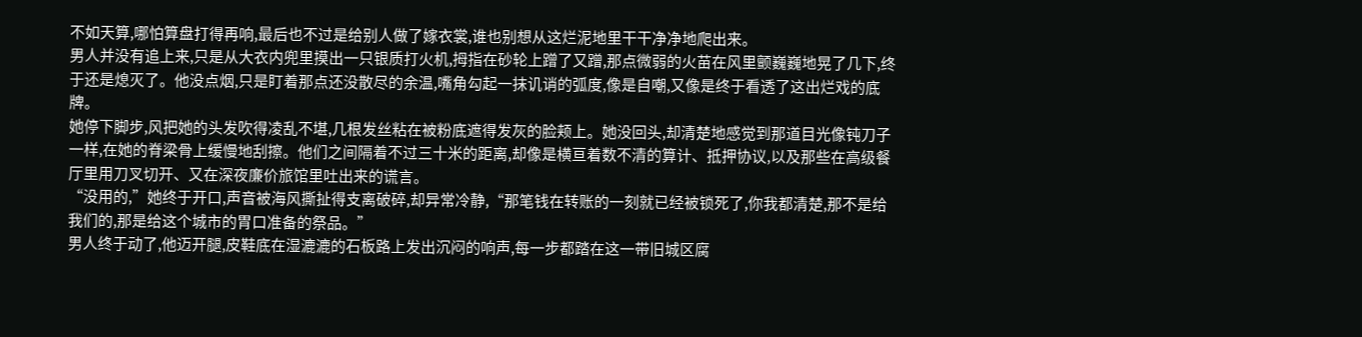不如天算,哪怕算盘打得再响,最后也不过是给别人做了嫁衣裳,谁也别想从这烂泥地里干干净净地爬出来。
男人并没有追上来,只是从大衣内兜里摸出一只银质打火机,拇指在砂轮上蹭了又蹭,那点微弱的火苗在风里颤巍巍地晃了几下,终于还是熄灭了。他没点烟,只是盯着那点还没散尽的余温,嘴角勾起一抹讥诮的弧度,像是自嘲,又像是终于看透了这出烂戏的底牌。
她停下脚步,风把她的头发吹得凌乱不堪,几根发丝粘在被粉底遮得发灰的脸颊上。她没回头,却清楚地感觉到那道目光像钝刀子一样,在她的脊梁骨上缓慢地刮擦。他们之间隔着不过三十米的距离,却像是横亘着数不清的算计、抵押协议,以及那些在高级餐厅里用刀叉切开、又在深夜廉价旅馆里吐出来的谎言。
“没用的,”她终于开口,声音被海风撕扯得支离破碎,却异常冷静,“那笔钱在转账的一刻就已经被锁死了,你我都清楚,那不是给我们的,那是给这个城市的胃口准备的祭品。”
男人终于动了,他迈开腿,皮鞋底在湿漉漉的石板路上发出沉闷的响声,每一步都踏在这一带旧城区腐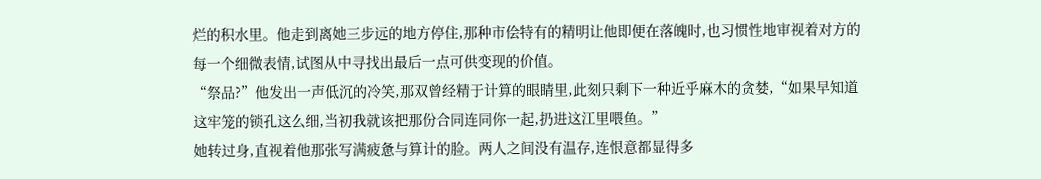烂的积水里。他走到离她三步远的地方停住,那种市侩特有的精明让他即便在落魄时,也习惯性地审视着对方的每一个细微表情,试图从中寻找出最后一点可供变现的价值。
“祭品?”他发出一声低沉的冷笑,那双曾经精于计算的眼睛里,此刻只剩下一种近乎麻木的贪婪,“如果早知道这牢笼的锁孔这么细,当初我就该把那份合同连同你一起,扔进这江里喂鱼。”
她转过身,直视着他那张写满疲惫与算计的脸。两人之间没有温存,连恨意都显得多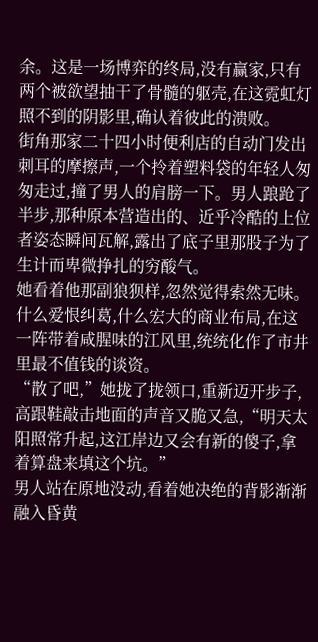余。这是一场博弈的终局,没有赢家,只有两个被欲望抽干了骨髓的躯壳,在这霓虹灯照不到的阴影里,确认着彼此的溃败。
街角那家二十四小时便利店的自动门发出刺耳的摩擦声,一个拎着塑料袋的年轻人匆匆走过,撞了男人的肩膀一下。男人踉跄了半步,那种原本营造出的、近乎冷酷的上位者姿态瞬间瓦解,露出了底子里那股子为了生计而卑微挣扎的穷酸气。
她看着他那副狼狈样,忽然觉得索然无味。什么爱恨纠葛,什么宏大的商业布局,在这一阵带着咸腥味的江风里,统统化作了市井里最不值钱的谈资。
“散了吧,”她拢了拢领口,重新迈开步子,高跟鞋敲击地面的声音又脆又急,“明天太阳照常升起,这江岸边又会有新的傻子,拿着算盘来填这个坑。”
男人站在原地没动,看着她决绝的背影渐渐融入昏黄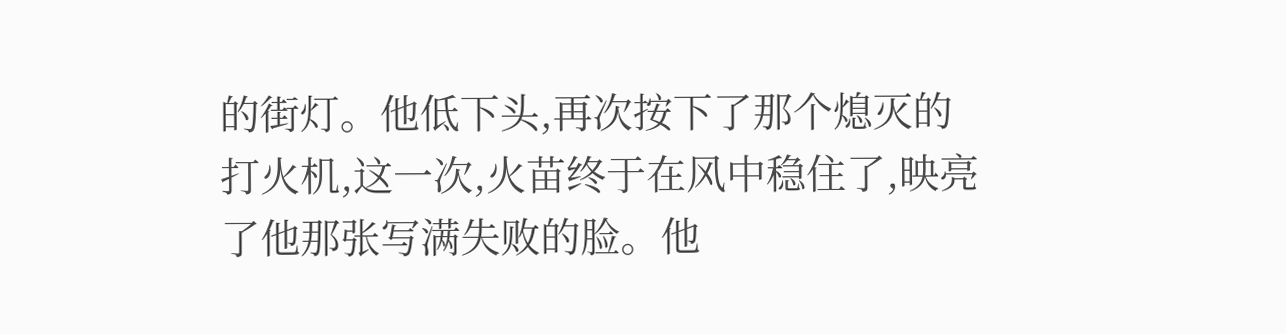的街灯。他低下头,再次按下了那个熄灭的打火机,这一次,火苗终于在风中稳住了,映亮了他那张写满失败的脸。他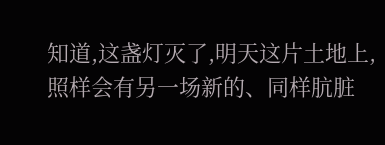知道,这盏灯灭了,明天这片土地上,照样会有另一场新的、同样肮脏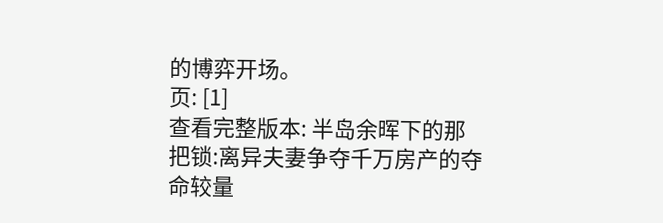的博弈开场。
页: [1]
查看完整版本: 半岛余晖下的那把锁:离异夫妻争夺千万房产的夺命较量